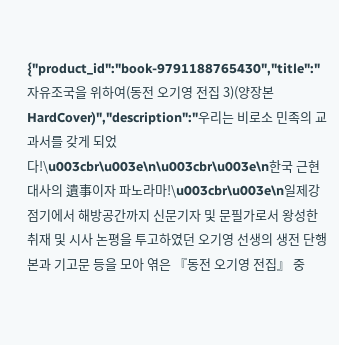{"product_id":"book-9791188765430","title":"자유조국을 위하여(동전 오기영 전집 3)(양장본 HardCover)","description":"우리는 비로소 민족의 교과서를 갖게 되었다!\u003cbr\u003e\n\u003cbr\u003e\n한국 근현대사의 遺事이자 파노라마!\u003cbr\u003e\n일제강점기에서 해방공간까지 신문기자 및 문필가로서 왕성한 취재 및 시사 논평을 투고하였던 오기영 선생의 생전 단행본과 기고문 등을 모아 엮은 『동전 오기영 전집』 중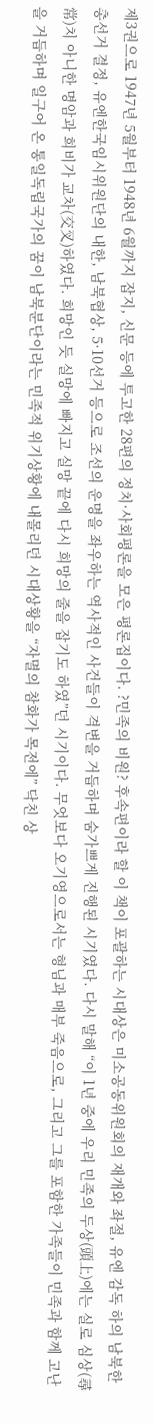제3권으로 1947년 5월부터 1948년 6월까지 잡지, 신문 등에 투고한 28편의 정치·사회평론을 모은 평론집이다. ?민족의 비원? 후속편이라 할 이 책이 포괄하는 시대상은 미소공동위원회의 재개와 좌절, 유엔 감독 하의 남북한 총선거 결정, 유엔한국임시위원단의 내한, 남북협상, 5·10선거 등으로 조선의 운명을 좌우하는 역사적인 사건들이 격변을 거듭하며 숨가쁘게 진행된 시기였다. 다시 말해 “이 1년 중에 우리 민족의 두상(頭上)에는 실로 심상(尋常)치 아니한 명암과 희비가 교차(交叉)하였다. 희망인 듯 실망에 빠지고 실망 끝에 다시 희망의 줄을 잡기도 하였”던 시기이다. 무엇보다 오기영으로서는 형님과 매부 죽음으로, 그리고 그를 포함한 가족들이 민족과 함께 고난을 거듭하며 일구어 온 통일독립국가의 꿈이 남북분단이라는 민족적 위기상황에 내몰리던 시대상황을 “자멸의 참화가 목전에” 닥친 상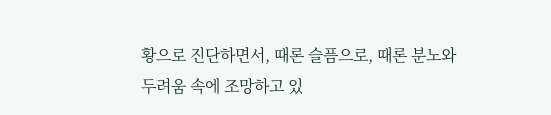황으로 진단하면서, 때론 슬픔으로, 때론 분노와 두려움 속에 조망하고 있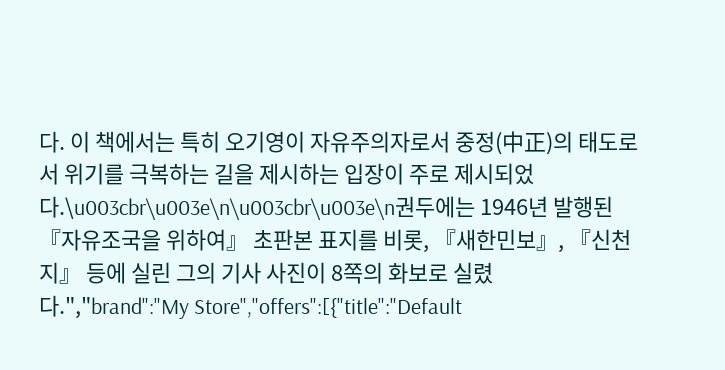다. 이 책에서는 특히 오기영이 자유주의자로서 중정(中正)의 태도로서 위기를 극복하는 길을 제시하는 입장이 주로 제시되었다.\u003cbr\u003e\n\u003cbr\u003e\n권두에는 1946년 발행된 『자유조국을 위하여』 초판본 표지를 비롯, 『새한민보』, 『신천지』 등에 실린 그의 기사 사진이 8쪽의 화보로 실렸다.","brand":"My Store","offers":[{"title":"Default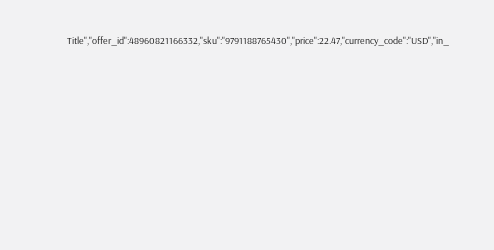Title","offer_id":48960821166332,"sku":"9791188765430","price":22.47,"currency_code":"USD","in_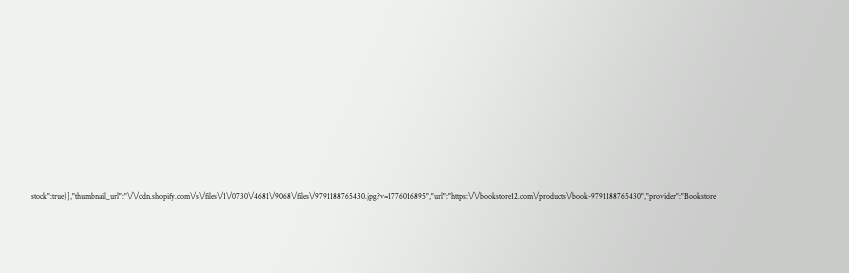stock":true}],"thumbnail_url":"\/\/cdn.shopify.com\/s\/files\/1\/0730\/4681\/9068\/files\/9791188765430.jpg?v=1776016895","url":"https:\/\/bookstore12.com\/products\/book-9791188765430","provider":"Bookstore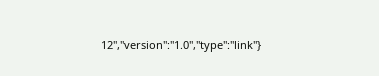12","version":"1.0","type":"link"}